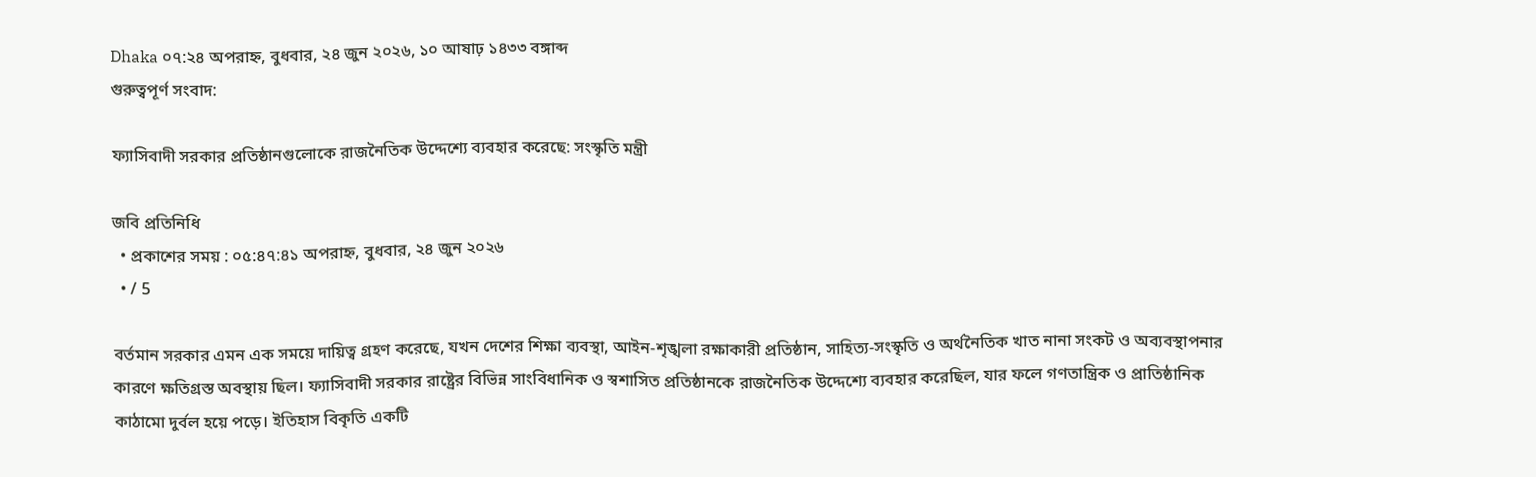Dhaka ০৭:২৪ অপরাহ্ন, বুধবার, ২৪ জুন ২০২৬, ১০ আষাঢ় ১৪৩৩ বঙ্গাব্দ
গুরুত্বপূর্ণ সংবাদ:

ফ্যাসিবাদী সরকার প্রতিষ্ঠানগুলোকে রাজনৈতিক উদ্দেশ্যে ব্যবহার করেছে: সংস্কৃতি মন্ত্রী

জবি প্রতিনিধি
  • প্রকাশের সময় : ০৫:৪৭:৪১ অপরাহ্ন, বুধবার, ২৪ জুন ২০২৬
  • / 5

বর্তমান সরকার এমন এক সময়ে দায়িত্ব গ্রহণ করেছে, যখন দেশের শিক্ষা ব্যবস্থা, আইন-শৃঙ্খলা রক্ষাকারী প্রতিষ্ঠান, সাহিত্য-সংস্কৃতি ও অর্থনৈতিক খাত নানা সংকট ও অব্যবস্থাপনার কারণে ক্ষতিগ্রস্ত অবস্থায় ছিল। ফ্যাসিবাদী সরকার রাষ্ট্রের বিভিন্ন সাংবিধানিক ও স্বশাসিত প্রতিষ্ঠানকে রাজনৈতিক উদ্দেশ্যে ব্যবহার করেছিল, যার ফলে গণতান্ত্রিক ও প্রাতিষ্ঠানিক কাঠামো দুর্বল হয়ে পড়ে। ইতিহাস বিকৃতি একটি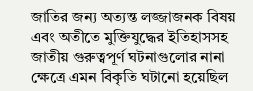জাতির জন্য অত্যন্ত লজ্জাজনক বিষয় এবং অতীতে মুক্তিযুদ্ধের ইতিহাসসহ জাতীয় গুরুত্বপূর্ণ ঘটনাগুলোর নানা ক্ষেত্রে এমন বিকৃতি ঘটানো হয়েছিল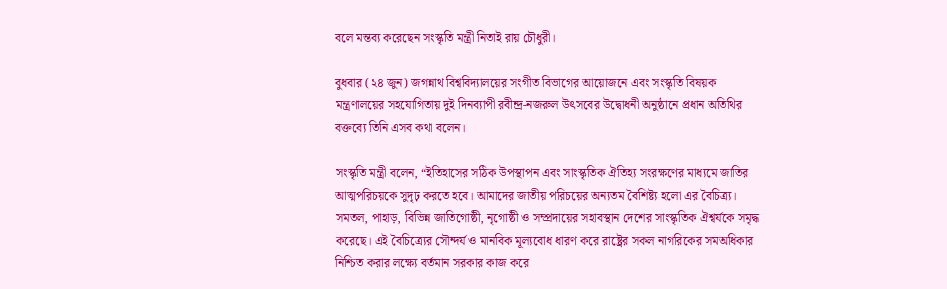বলে মন্তব্য করেছেন সংস্কৃতি মন্ত্রী নিতাই রায় চৌধুরী।

বুধবার (২৪ জুন) জগন্নাথ বিশ্ববিদ্যালয়ের সংগীত বিভাগের আয়োজনে এবং সংস্কৃতি বিষয়ক মন্ত্রণালয়ের সহযোগিতায় দুই দিনব্যাপী রবীন্দ্র-নজরুল উৎসবের উদ্বোধনী অনুষ্ঠানে প্রধান অতিথির বক্তব্যে তিনি এসব কথা বলেন।

সংস্কৃতি মন্ত্রী বলেন, “ইতিহাসের সঠিক উপস্থাপন এবং সাংস্কৃতিক ঐতিহ্য সংরক্ষণের মাধ্যমে জাতির আত্মপরিচয়কে সুদৃঢ় করতে হবে। আমাদের জাতীয় পরিচয়ের অন্যতম বৈশিষ্ট্য হলো এর বৈচিত্র্য। সমতল, পাহাড়, বিভিন্ন জাতিগোষ্ঠী, নৃগোষ্ঠী ও সম্প্রদায়ের সহাবস্থান দেশের সাংস্কৃতিক ঐশ্বর্যকে সমৃদ্ধ করেছে। এই বৈচিত্র্যের সৌন্দর্য ও মানবিক মূল্যবোধ ধারণ করে রাষ্ট্রের সকল নাগরিকের সমঅধিকার নিশ্চিত করার লক্ষ্যে বর্তমান সরকার কাজ করে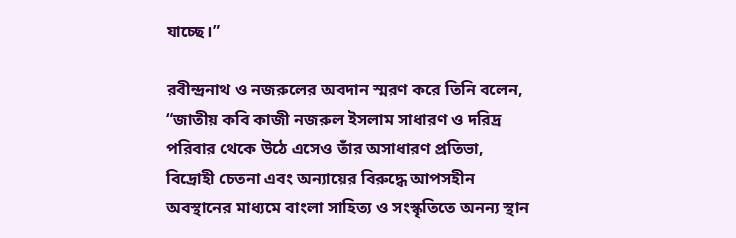যাচ্ছে।”

রবীন্দ্রনাথ ও নজরুলের অবদান স্মরণ করে তিনি বলেন, “জাতীয় কবি কাজী নজরুল ইসলাম সাধারণ ও দরিদ্র পরিবার থেকে উঠে এসেও তাঁর অসাধারণ প্রতিভা, বিদ্রোহী চেতনা এবং অন্যায়ের বিরুদ্ধে আপসহীন অবস্থানের মাধ্যমে বাংলা সাহিত্য ও সংস্কৃতিতে অনন্য স্থান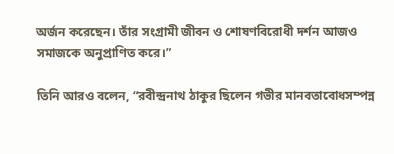অর্জন করেছেন। তাঁর সংগ্রামী জীবন ও শোষণবিরোধী দর্শন আজও সমাজকে অনুপ্রাণিত করে।”

তিনি আরও বলেন, “রবীন্দ্রনাথ ঠাকুর ছিলেন গভীর মানবতাবোধসম্পন্ন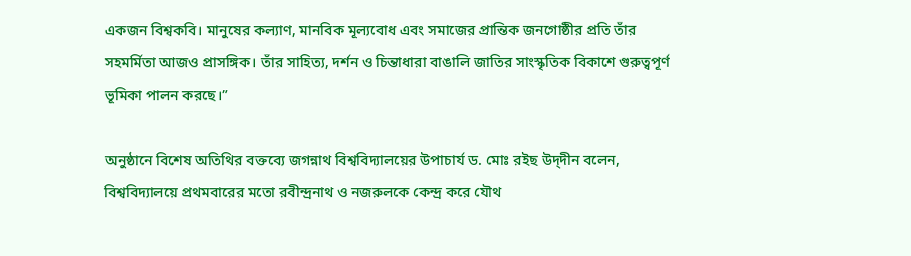একজন বিশ্বকবি। মানুষের কল্যাণ, মানবিক মূল্যবোধ এবং সমাজের প্রান্তিক জনগোষ্ঠীর প্রতি তাঁর সহমর্মিতা আজও প্রাসঙ্গিক। তাঁর সাহিত্য, দর্শন ও চিন্তাধারা বাঙালি জাতির সাংস্কৃতিক বিকাশে গুরুত্বপূর্ণ ভূমিকা পালন করছে।”

অনুষ্ঠানে বিশেষ অতিথির বক্তব্যে জগন্নাথ বিশ্ববিদ্যালয়ের উপাচার্য ড. মোঃ রইছ উদ্‌দীন বলেন, বিশ্ববিদ্যালয়ে প্রথমবারের মতো রবীন্দ্রনাথ ও নজরুলকে কেন্দ্র করে যৌথ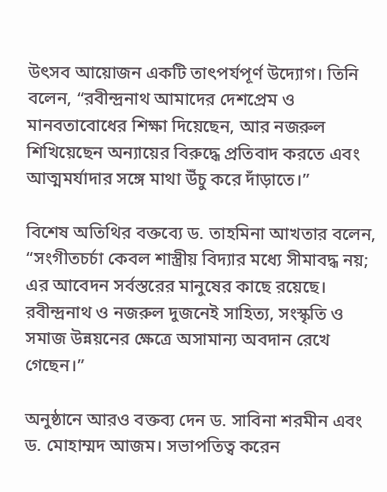উৎসব আয়োজন একটি তাৎপর্যপূর্ণ উদ্যোগ। তিনি বলেন, “রবীন্দ্রনাথ আমাদের দেশপ্রেম ও মানবতাবোধের শিক্ষা দিয়েছেন, আর নজরুল শিখিয়েছেন অন্যায়ের বিরুদ্ধে প্রতিবাদ করতে এবং আত্মমর্যাদার সঙ্গে মাথা উঁচু করে দাঁড়াতে।”

বিশেষ অতিথির বক্তব্যে ড. তাহমিনা আখতার বলেন, “সংগীতচর্চা কেবল শাস্ত্রীয় বিদ্যার মধ্যে সীমাবদ্ধ নয়; এর আবেদন সর্বস্তরের মানুষের কাছে রয়েছে। রবীন্দ্রনাথ ও নজরুল দুজনেই সাহিত্য, সংস্কৃতি ও সমাজ উন্নয়নের ক্ষেত্রে অসামান্য অবদান রেখে গেছেন।”

অনুষ্ঠানে আরও বক্তব্য দেন ড. সাবিনা শরমীন এবং ড. মোহাম্মদ আজম। সভাপতিত্ব করেন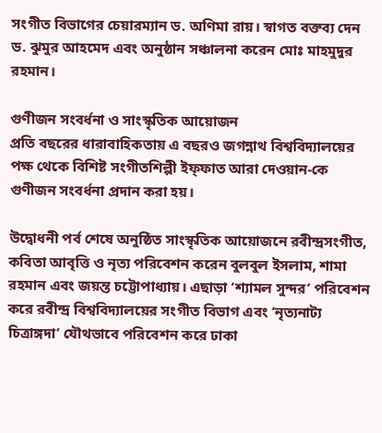সংগীত বিভাগের চেয়ারম্যান ড. অণিমা রায়। স্বাগত বক্তব্য দেন ড. ঝুমুর আহমেদ এবং অনুষ্ঠান সঞ্চালনা করেন মোঃ মাহমুদুর রহমান।

গুণীজন সংবর্ধনা ও সাংস্কৃতিক আয়োজন
প্রতি বছরের ধারাবাহিকতায় এ বছরও জগন্নাথ বিশ্ববিদ্যালয়ের পক্ষ থেকে বিশিষ্ট সংগীতশিল্পী ইফ্ফাত আরা দেওয়ান-কে গুণীজন সংবর্ধনা প্রদান করা হয়।

উদ্বোধনী পর্ব শেষে অনুষ্ঠিত সাংস্কৃতিক আয়োজনে রবীন্দ্রসংগীত, কবিতা আবৃত্তি ও নৃত্য পরিবেশন করেন বুলবুল ইসলাম, শামা রহমান এবং জয়ন্ত চট্টোপাধ্যায়। এছাড়া ‘শ্যামল সুন্দর’ পরিবেশন করে রবীন্দ্র বিশ্ববিদ্যালয়ের সংগীত বিভাগ এবং ‘নৃত্যনাট্য চিত্রাঙ্গদা’ যৌথভাবে পরিবেশন করে ঢাকা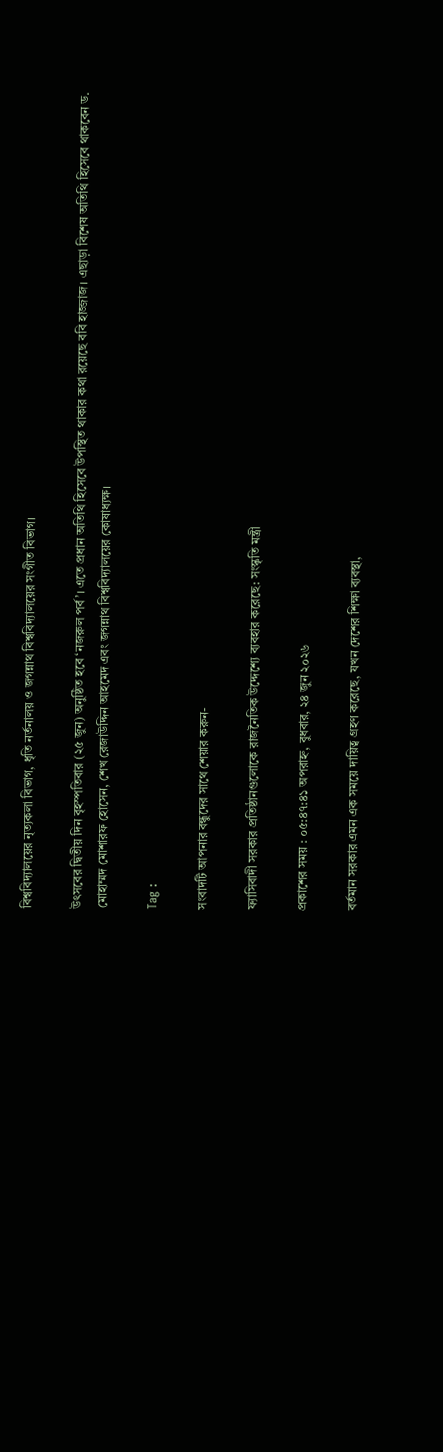বিশ্ববিদ্যালয়ের নৃত্যকলা বিভাগ, ধৃতি নর্তনালয় ও জগন্নাথ বিশ্ববিদ্যালয়ের সংগীত বিভাগ।

উৎসবের দ্বিতীয় দিন বৃহস্পতিবার (২৫ জুন) অনুষ্ঠিত হবে ‘নজরুল পর্ব’। এতে প্রধান অতিথি হিসেবে উপস্থিত থাকার কথা রয়েছে ববি হাজ্জাজ। এছাড়া বিশেষ অতিথি হিসেবে থাকবেন ড. মোহাম্মদ মোশারফ হোসেন, শেখ রেজাউদ্দিন আহমেদ এবং জগন্নাথ বিশ্ববিদ্যালয়ের কোষাধ্যক্ষ।

Tag :

সংবাদটি আপনার বন্ধুদের সাথে শেয়ার করুন-

ফ্যাসিবাদী সরকার প্রতিষ্ঠানগুলোকে রাজনৈতিক উদ্দেশ্যে ব্যবহার করেছে: সংস্কৃতি মন্ত্রী

প্রকাশের সময় : ০৫:৪৭:৪১ অপরাহ্ন, বুধবার, ২৪ জুন ২০২৬

বর্তমান সরকার এমন এক সময়ে দায়িত্ব গ্রহণ করেছে, যখন দেশের শিক্ষা ব্যবস্থা,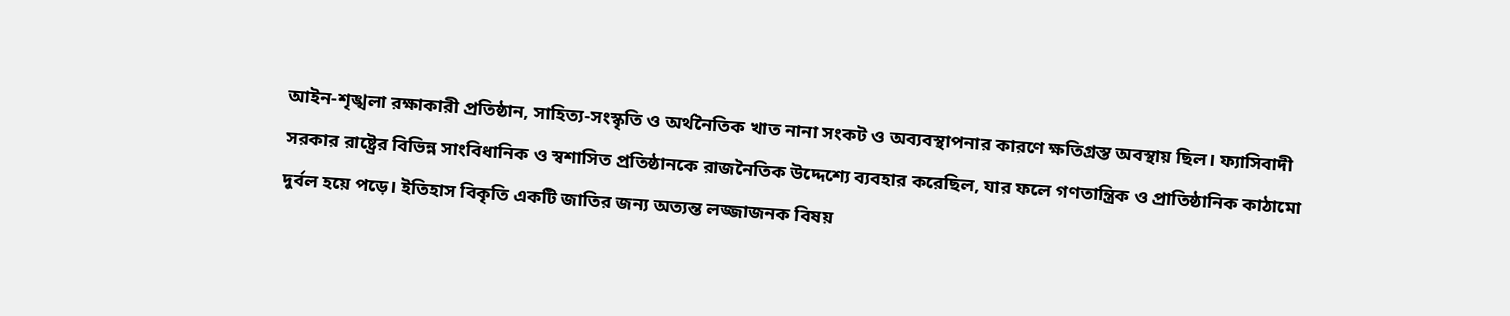আইন-শৃঙ্খলা রক্ষাকারী প্রতিষ্ঠান, সাহিত্য-সংস্কৃতি ও অর্থনৈতিক খাত নানা সংকট ও অব্যবস্থাপনার কারণে ক্ষতিগ্রস্ত অবস্থায় ছিল। ফ্যাসিবাদী সরকার রাষ্ট্রের বিভিন্ন সাংবিধানিক ও স্বশাসিত প্রতিষ্ঠানকে রাজনৈতিক উদ্দেশ্যে ব্যবহার করেছিল, যার ফলে গণতান্ত্রিক ও প্রাতিষ্ঠানিক কাঠামো দুর্বল হয়ে পড়ে। ইতিহাস বিকৃতি একটি জাতির জন্য অত্যন্ত লজ্জাজনক বিষয়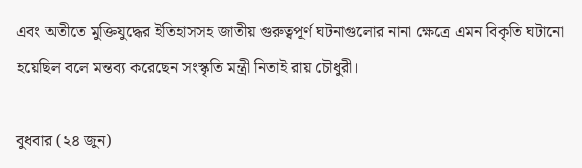এবং অতীতে মুক্তিযুদ্ধের ইতিহাসসহ জাতীয় গুরুত্বপূর্ণ ঘটনাগুলোর নানা ক্ষেত্রে এমন বিকৃতি ঘটানো হয়েছিল বলে মন্তব্য করেছেন সংস্কৃতি মন্ত্রী নিতাই রায় চৌধুরী।

বুধবার (২৪ জুন)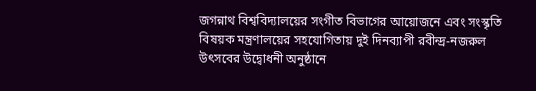জগন্নাথ বিশ্ববিদ্যালয়ের সংগীত বিভাগের আয়োজনে এবং সংস্কৃতি বিষয়ক মন্ত্রণালয়ের সহযোগিতায় দুই দিনব্যাপী রবীন্দ্র-নজরুল উৎসবের উদ্বোধনী অনুষ্ঠানে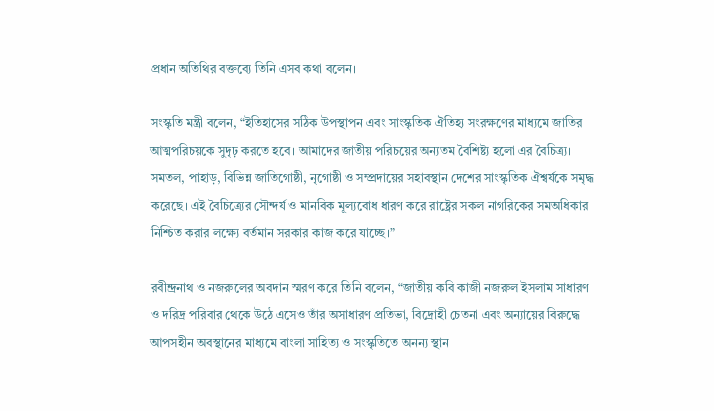প্রধান অতিথির বক্তব্যে তিনি এসব কথা বলেন।

সংস্কৃতি মন্ত্রী বলেন, “ইতিহাসের সঠিক উপস্থাপন এবং সাংস্কৃতিক ঐতিহ্য সংরক্ষণের মাধ্যমে জাতির আত্মপরিচয়কে সুদৃঢ় করতে হবে। আমাদের জাতীয় পরিচয়ের অন্যতম বৈশিষ্ট্য হলো এর বৈচিত্র্য। সমতল, পাহাড়, বিভিন্ন জাতিগোষ্ঠী, নৃগোষ্ঠী ও সম্প্রদায়ের সহাবস্থান দেশের সাংস্কৃতিক ঐশ্বর্যকে সমৃদ্ধ করেছে। এই বৈচিত্র্যের সৌন্দর্য ও মানবিক মূল্যবোধ ধারণ করে রাষ্ট্রের সকল নাগরিকের সমঅধিকার নিশ্চিত করার লক্ষ্যে বর্তমান সরকার কাজ করে যাচ্ছে।”

রবীন্দ্রনাথ ও নজরুলের অবদান স্মরণ করে তিনি বলেন, “জাতীয় কবি কাজী নজরুল ইসলাম সাধারণ ও দরিদ্র পরিবার থেকে উঠে এসেও তাঁর অসাধারণ প্রতিভা, বিদ্রোহী চেতনা এবং অন্যায়ের বিরুদ্ধে আপসহীন অবস্থানের মাধ্যমে বাংলা সাহিত্য ও সংস্কৃতিতে অনন্য স্থান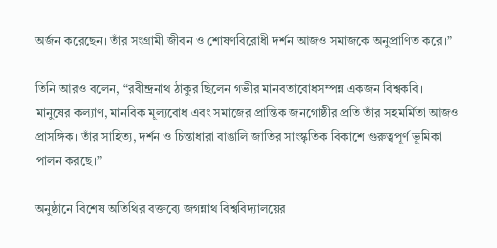অর্জন করেছেন। তাঁর সংগ্রামী জীবন ও শোষণবিরোধী দর্শন আজও সমাজকে অনুপ্রাণিত করে।”

তিনি আরও বলেন, “রবীন্দ্রনাথ ঠাকুর ছিলেন গভীর মানবতাবোধসম্পন্ন একজন বিশ্বকবি। মানুষের কল্যাণ, মানবিক মূল্যবোধ এবং সমাজের প্রান্তিক জনগোষ্ঠীর প্রতি তাঁর সহমর্মিতা আজও প্রাসঙ্গিক। তাঁর সাহিত্য, দর্শন ও চিন্তাধারা বাঙালি জাতির সাংস্কৃতিক বিকাশে গুরুত্বপূর্ণ ভূমিকা পালন করছে।”

অনুষ্ঠানে বিশেষ অতিথির বক্তব্যে জগন্নাথ বিশ্ববিদ্যালয়ের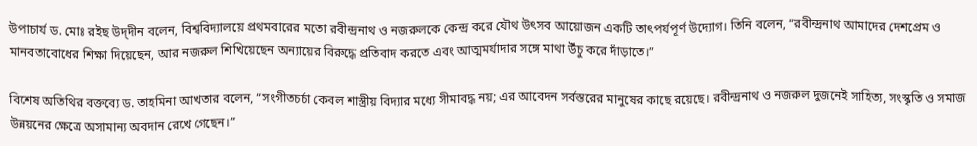উপাচার্য ড. মোঃ রইছ উদ্‌দীন বলেন, বিশ্ববিদ্যালয়ে প্রথমবারের মতো রবীন্দ্রনাথ ও নজরুলকে কেন্দ্র করে যৌথ উৎসব আয়োজন একটি তাৎপর্যপূর্ণ উদ্যোগ। তিনি বলেন, “রবীন্দ্রনাথ আমাদের দেশপ্রেম ও মানবতাবোধের শিক্ষা দিয়েছেন, আর নজরুল শিখিয়েছেন অন্যায়ের বিরুদ্ধে প্রতিবাদ করতে এবং আত্মমর্যাদার সঙ্গে মাথা উঁচু করে দাঁড়াতে।”

বিশেষ অতিথির বক্তব্যে ড. তাহমিনা আখতার বলেন, “সংগীতচর্চা কেবল শাস্ত্রীয় বিদ্যার মধ্যে সীমাবদ্ধ নয়; এর আবেদন সর্বস্তরের মানুষের কাছে রয়েছে। রবীন্দ্রনাথ ও নজরুল দুজনেই সাহিত্য, সংস্কৃতি ও সমাজ উন্নয়নের ক্ষেত্রে অসামান্য অবদান রেখে গেছেন।”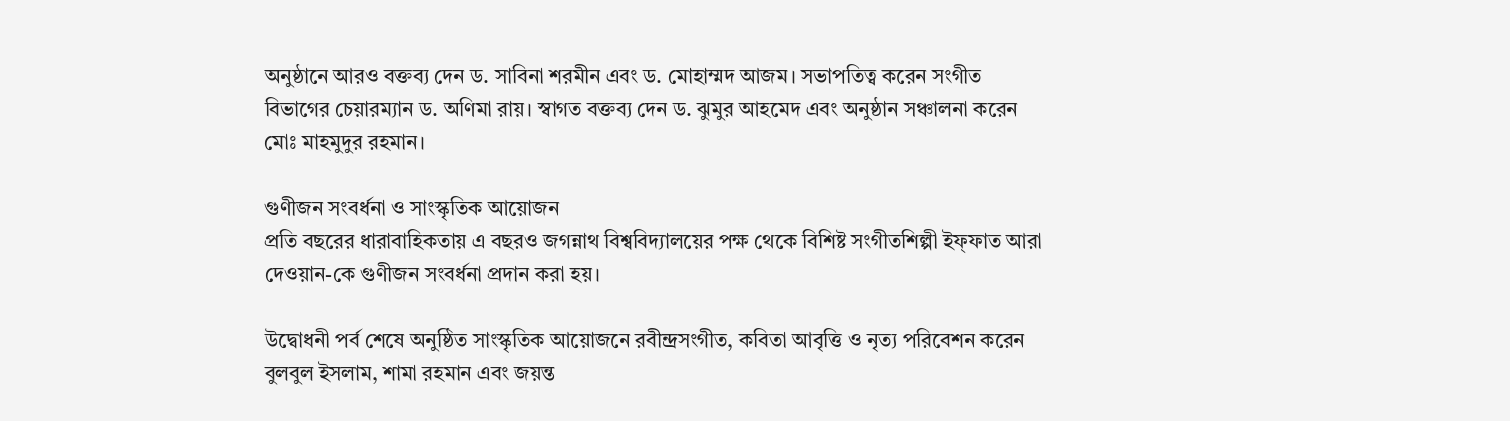অনুষ্ঠানে আরও বক্তব্য দেন ড. সাবিনা শরমীন এবং ড. মোহাম্মদ আজম। সভাপতিত্ব করেন সংগীত বিভাগের চেয়ারম্যান ড. অণিমা রায়। স্বাগত বক্তব্য দেন ড. ঝুমুর আহমেদ এবং অনুষ্ঠান সঞ্চালনা করেন মোঃ মাহমুদুর রহমান।

গুণীজন সংবর্ধনা ও সাংস্কৃতিক আয়োজন
প্রতি বছরের ধারাবাহিকতায় এ বছরও জগন্নাথ বিশ্ববিদ্যালয়ের পক্ষ থেকে বিশিষ্ট সংগীতশিল্পী ইফ্ফাত আরা দেওয়ান-কে গুণীজন সংবর্ধনা প্রদান করা হয়।

উদ্বোধনী পর্ব শেষে অনুষ্ঠিত সাংস্কৃতিক আয়োজনে রবীন্দ্রসংগীত, কবিতা আবৃত্তি ও নৃত্য পরিবেশন করেন বুলবুল ইসলাম, শামা রহমান এবং জয়ন্ত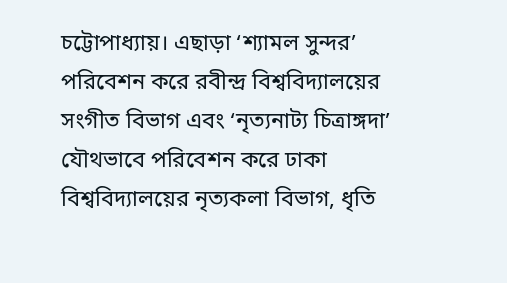চট্টোপাধ্যায়। এছাড়া ‘শ্যামল সুন্দর’ পরিবেশন করে রবীন্দ্র বিশ্ববিদ্যালয়ের সংগীত বিভাগ এবং ‘নৃত্যনাট্য চিত্রাঙ্গদা’ যৌথভাবে পরিবেশন করে ঢাকা বিশ্ববিদ্যালয়ের নৃত্যকলা বিভাগ, ধৃতি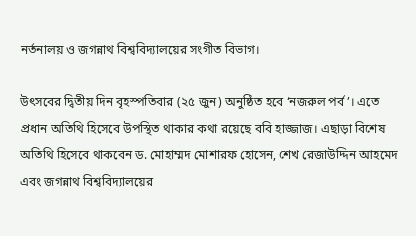নর্তনালয় ও জগন্নাথ বিশ্ববিদ্যালয়ের সংগীত বিভাগ।

উৎসবের দ্বিতীয় দিন বৃহস্পতিবার (২৫ জুন) অনুষ্ঠিত হবে ‘নজরুল পর্ব’। এতে প্রধান অতিথি হিসেবে উপস্থিত থাকার কথা রয়েছে ববি হাজ্জাজ। এছাড়া বিশেষ অতিথি হিসেবে থাকবেন ড. মোহাম্মদ মোশারফ হোসেন, শেখ রেজাউদ্দিন আহমেদ এবং জগন্নাথ বিশ্ববিদ্যালয়ের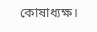কোষাধ্যক্ষ।